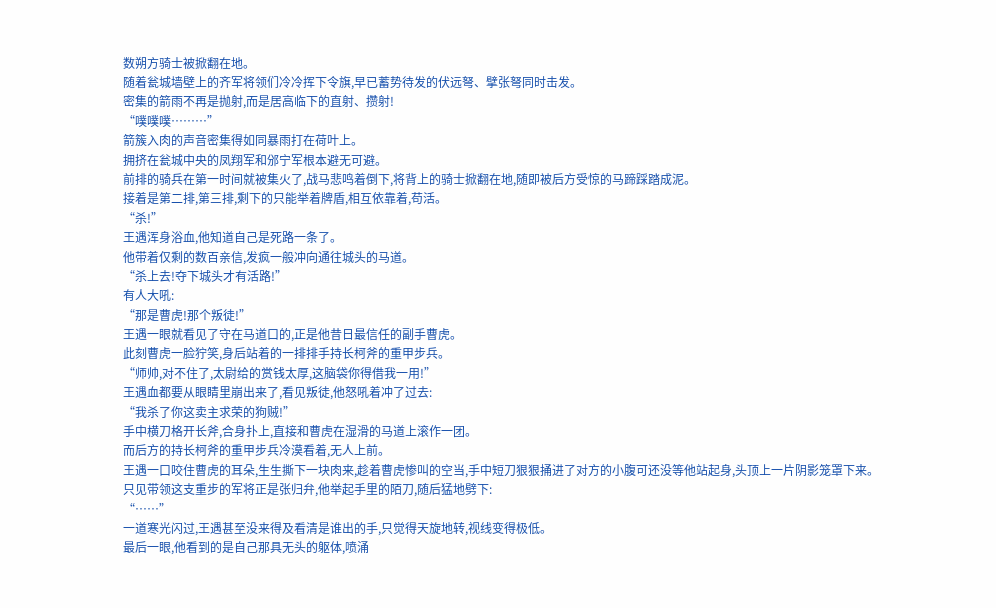数朔方骑士被掀翻在地。
随着瓮城墙壁上的齐军将领们冷冷挥下令旗,早已蓄势待发的伏远弩、擘张弩同时击发。
密集的箭雨不再是抛射,而是居高临下的直射、攒射!
“噗噗噗………”
箭簇入肉的声音密集得如同暴雨打在荷叶上。
拥挤在瓮城中央的凤翔军和邠宁军根本避无可避。
前排的骑兵在第一时间就被集火了,战马悲鸣着倒下,将背上的骑士掀翻在地,随即被后方受惊的马蹄踩踏成泥。
接着是第二排,第三排,剩下的只能举着牌盾,相互依靠着,苟活。
“杀!”
王遇浑身浴血,他知道自己是死路一条了。
他带着仅剩的数百亲信,发疯一般冲向通往城头的马道。
“杀上去!夺下城头才有活路!”
有人大吼:
“那是曹虎!那个叛徒!”
王遇一眼就看见了守在马道口的,正是他昔日最信任的副手曹虎。
此刻曹虎一脸狞笑,身后站着的一排排手持长柯斧的重甲步兵。
“师帅,对不住了,太尉给的赏钱太厚,这脑袋你得借我一用!”
王遇血都要从眼睛里崩出来了,看见叛徒,他怒吼着冲了过去:
“我杀了你这卖主求荣的狗贼!”
手中横刀格开长斧,合身扑上,直接和曹虎在湿滑的马道上滚作一团。
而后方的持长柯斧的重甲步兵冷漠看着,无人上前。
王遇一口咬住曹虎的耳朵,生生撕下一块肉来,趁着曹虎惨叫的空当,手中短刀狠狠捅进了对方的小腹可还没等他站起身,头顶上一片阴影笼罩下来。
只见带领这支重步的军将正是张归弁,他举起手里的陌刀,随后猛地劈下:
“……”
一道寒光闪过,王遇甚至没来得及看清是谁出的手,只觉得天旋地转,视线变得极低。
最后一眼,他看到的是自己那具无头的躯体,喷涌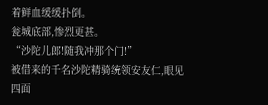着鲜血缓缓扑倒。
瓮城底部,惨烈更甚。
“沙陀儿郎!随我冲那个门!”
被借来的千名沙陀精骑统领安友仁,眼见四面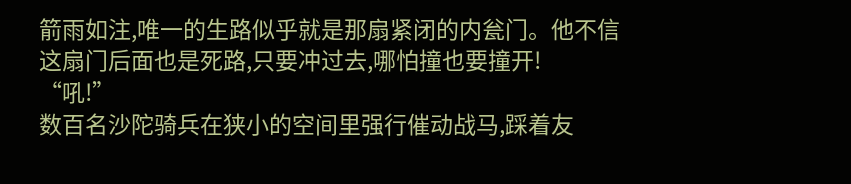箭雨如注,唯一的生路似乎就是那扇紧闭的内瓮门。他不信这扇门后面也是死路,只要冲过去,哪怕撞也要撞开!
“吼!”
数百名沙陀骑兵在狭小的空间里强行催动战马,踩着友